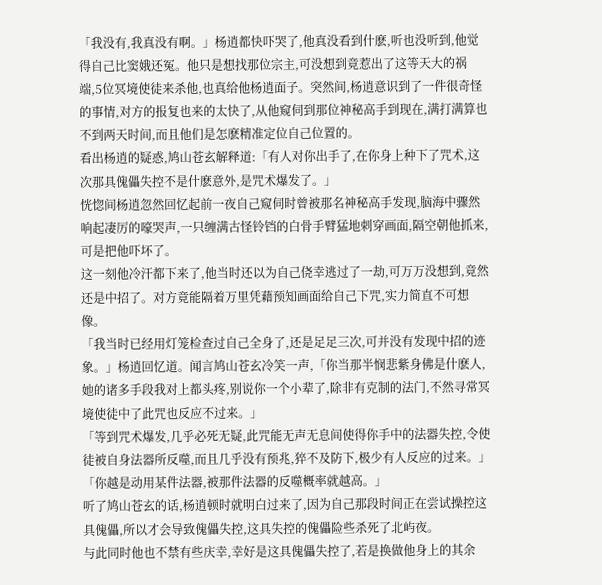「我没有,我真没有啊。」杨逍都快吓哭了,他真没看到什麽,听也没听到,他觉得自己比窦娥还冤。他只是想找那位宗主,可没想到竟惹出了这等天大的祸端,5位冥境使徒来杀他,也真给他杨逍面子。突然间,杨逍意识到了一件很奇怪的事情,对方的报复也来的太快了,从他窥伺到那位神秘高手到现在,满打满算也不到两天时间,而且他们是怎麽精准定位自己位置的。
看出杨逍的疑惑,鸠山苍玄解释道:「有人对你出手了,在你身上种下了咒术,这次那具傀儡失控不是什麽意外,是咒术爆发了。」
恍惚间杨逍忽然回忆起前一夜自己窥伺时曾被那名神秘高手发现,脑海中骤然响起凄厉的嚎哭声,一只缠满古怪铃铛的白骨手臂猛地刺穿画面,隔空朝他抓来,可是把他吓坏了。
这一刻他冷汗都下来了,他当时还以为自己侥幸逃过了一劫,可万万没想到,竟然还是中招了。对方竟能隔着万里凭藉预知画面给自己下咒,实力简直不可想像。
「我当时已经用灯笼检查过自己全身了,还是足足三次,可并没有发现中招的迹象。」杨逍回忆道。闻言鸠山苍玄冷笑一声,「你当那半悯悲紫身佛是什麽人,她的诸多手段我对上都头疼,别说你一个小辈了,除非有克制的法门,不然寻常冥境使徒中了此咒也反应不过来。」
「等到咒术爆发,几乎必死无疑,此咒能无声无息间使得你手中的法器失控,令使徒被自身法器所反噬,而且几乎没有预兆,猝不及防下,极少有人反应的过来。」
「你越是动用某件法器,被那件法器的反噬概率就越高。」
听了鸠山苍玄的话,杨逍顿时就明白过来了,因为自己那段时间正在尝试操控这具傀儡,所以才会导致傀儡失控,这具失控的傀儡险些杀死了北屿夜。
与此同时他也不禁有些庆幸,幸好是这具傀儡失控了,若是换做他身上的其余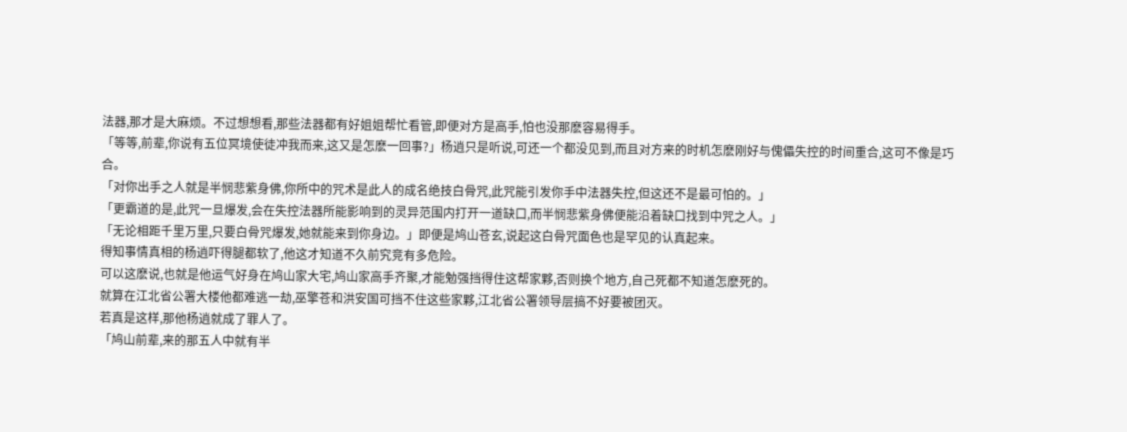法器,那才是大麻烦。不过想想看,那些法器都有好姐姐帮忙看管,即便对方是高手,怕也没那麽容易得手。
「等等,前辈,你说有五位冥境使徒冲我而来,这又是怎麽一回事?」杨逍只是听说,可还一个都没见到,而且对方来的时机怎麽刚好与傀儡失控的时间重合,这可不像是巧合。
「对你出手之人就是半悯悲紫身佛,你所中的咒术是此人的成名绝技白骨咒,此咒能引发你手中法器失控,但这还不是最可怕的。」
「更霸道的是,此咒一旦爆发,会在失控法器所能影响到的灵异范围内打开一道缺口,而半悯悲紫身佛便能沿着缺口找到中咒之人。」
「无论相距千里万里,只要白骨咒爆发,她就能来到你身边。」即便是鸠山苍玄,说起这白骨咒面色也是罕见的认真起来。
得知事情真相的杨逍吓得腿都软了,他这才知道不久前究竞有多危险。
可以这麽说,也就是他运气好身在鸠山家大宅,鸠山家高手齐聚,才能勉强挡得住这帮家夥,否则换个地方,自己死都不知道怎麽死的。
就算在江北省公署大楼他都难逃一劫,巫擎苍和洪安国可挡不住这些家夥,江北省公署领导层搞不好要被团灭。
若真是这样,那他杨逍就成了罪人了。
「鸠山前辈,来的那五人中就有半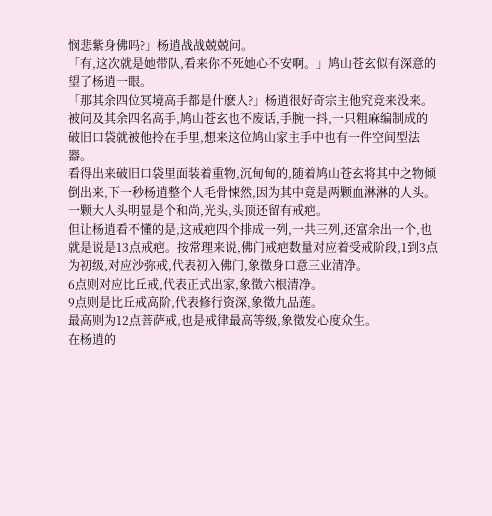悯悲紫身佛吗?」杨逍战战兢兢问。
「有,这次就是她带队,看来你不死她心不安啊。」鸠山苍玄似有深意的望了杨逍一眼。
「那其余四位冥境高手都是什麽人?」杨逍很好奇宗主他究竞来没来。
被问及其余四名高手,鸠山苍玄也不废话,手腕一抖,一只粗麻编制成的破旧口袋就被他拎在手里,想来这位鸠山家主手中也有一件空间型法器。
看得出来破旧口袋里面装着重物,沉甸甸的,随着鸠山苍玄将其中之物倾倒出来,下一秒杨逍整个人毛骨悚然,因为其中竟是两颗血淋淋的人头。
一颗大人头明显是个和尚,光头,头顶还留有戒疤。
但让杨逍看不懂的是,这戒疤四个排成一列,一共三列,还富余出一个,也就是说是13点戒疤。按常理来说,佛门戒疤数量对应着受戒阶段,1到3点为初级,对应沙弥戒,代表初入佛门,象徵身口意三业清净。
6点则对应比丘戒,代表正式出家,象徵六根清净。
9点则是比丘戒高阶,代表修行资深,象徵九品莲。
最高则为12点菩萨戒,也是戒律最高等级,象徵发心度众生。
在杨逍的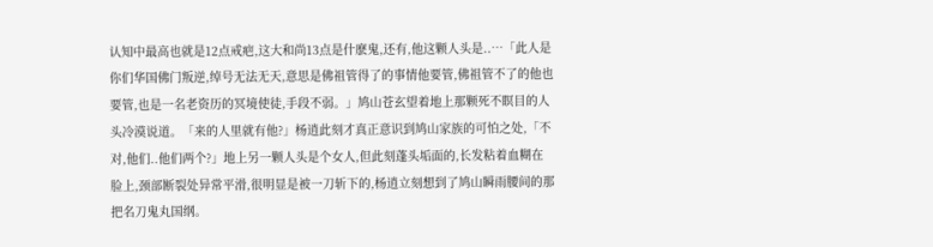认知中最高也就是12点戒疤,这大和尚13点是什麽鬼,还有,他这颗人头是..…「此人是你们华国佛门叛逆,绰号无法无天,意思是佛祖管得了的事情他要管,佛祖管不了的他也要管,也是一名老资历的冥境使徒,手段不弱。」鸠山苍玄望着地上那颗死不瞑目的人头冷漠说道。「来的人里就有他?」杨逍此刻才真正意识到鸠山家族的可怕之处,「不对,他们..他们两个?」地上另一颗人头是个女人,但此刻蓬头垢面的,长发粘着血糊在脸上,颈部断裂处异常平滑,很明显是被一刀斩下的,杨逍立刻想到了鸠山瞬雨腰间的那把名刀鬼丸国纲。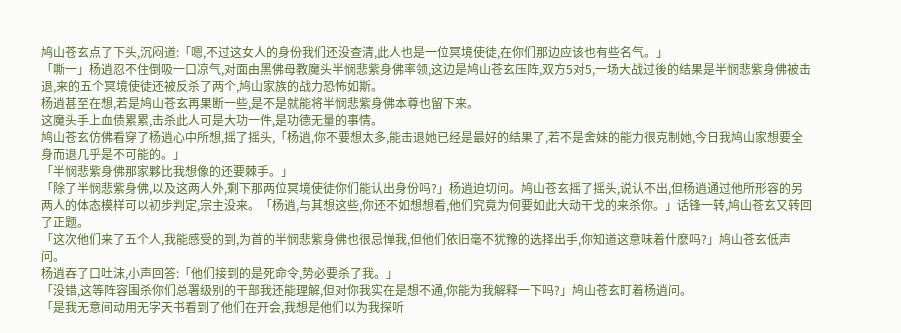鸠山苍玄点了下头,沉闷道:「嗯,不过这女人的身份我们还没查清,此人也是一位冥境使徒,在你们那边应该也有些名气。」
「嘶一」杨逍忍不住倒吸一口凉气,对面由黑佛母教魔头半悯悲紫身佛率领,这边是鸠山苍玄压阵,双方5对5,一场大战过後的结果是半悯悲紫身佛被击退,来的五个冥境使徒还被反杀了两个,鸠山家族的战力恐怖如斯。
杨逍甚至在想,若是鸠山苍玄再果断一些,是不是就能将半悯悲紫身佛本尊也留下来。
这魔头手上血债累累,击杀此人可是大功一件,是功德无量的事情。
鸠山苍玄仿佛看穿了杨逍心中所想,摇了摇头,「杨逍,你不要想太多,能击退她已经是最好的结果了,若不是舍妹的能力很克制她,今日我鸠山家想要全身而退几乎是不可能的。」
「半悯悲紫身佛那家夥比我想像的还要棘手。」
「除了半悯悲紫身佛,以及这两人外,剩下那两位冥境使徒你们能认出身份吗?」杨逍迫切问。鸠山苍玄摇了摇头,说认不出,但杨逍通过他所形容的另两人的体态模样可以初步判定,宗主没来。「杨逍,与其想这些,你还不如想想看,他们究竟为何要如此大动干戈的来杀你。」话锋一转,鸠山苍玄又转回了正题。
「这次他们来了五个人,我能感受的到,为首的半悯悲紫身佛也很忌惮我,但他们依旧毫不犹豫的选择出手,你知道这意味着什麽吗?」鸠山苍玄低声问。
杨逍吞了口吐沫,小声回答:「他们接到的是死命令,势必要杀了我。」
「没错,这等阵容围杀你们总署级别的干部我还能理解,但对你我实在是想不通,你能为我解释一下吗?」鸠山苍玄盯着杨逍问。
「是我无意间动用无字天书看到了他们在开会,我想是他们以为我探听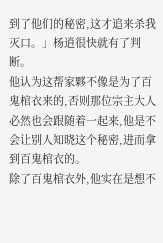到了他们的秘密,这才追来杀我灭口。」杨逍很快就有了判断。
他认为这帮家夥不像是为了百鬼棺衣来的,否则那位宗主大人必然也会跟随着一起来,他是不会让别人知晓这个秘密,进而拿到百鬼棺衣的。
除了百鬼棺衣外,他实在是想不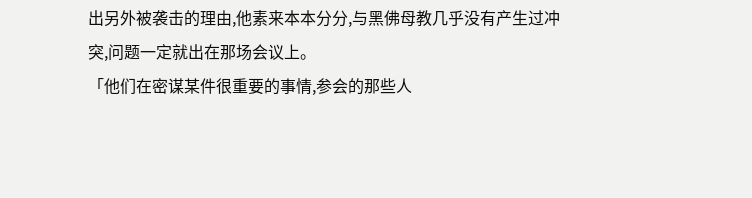出另外被袭击的理由,他素来本本分分,与黑佛母教几乎没有产生过冲突,问题一定就出在那场会议上。
「他们在密谋某件很重要的事情,参会的那些人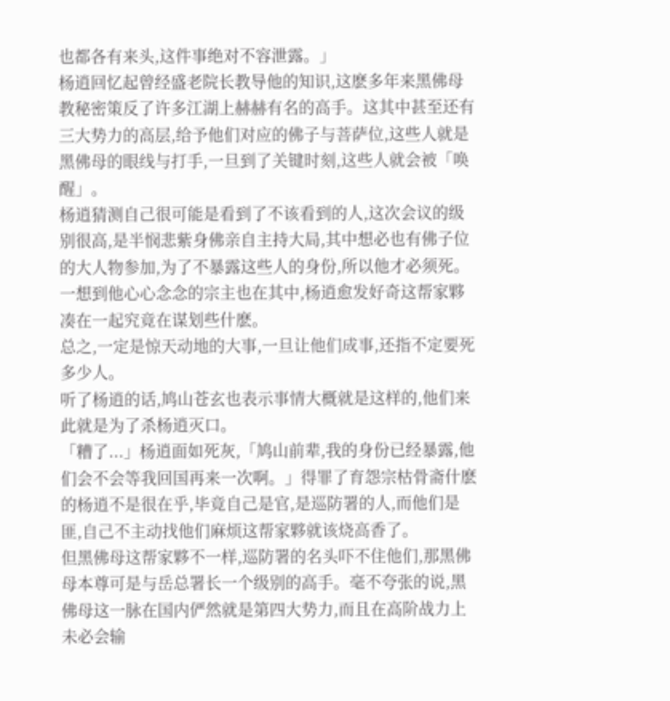也都各有来头,这件事绝对不容泄露。」
杨逍回忆起曾经盛老院长教导他的知识,这麽多年来黑佛母教秘密策反了许多江湖上赫赫有名的高手。这其中甚至还有三大势力的高层,给予他们对应的佛子与菩萨位,这些人就是黑佛母的眼线与打手,一旦到了关键时刻,这些人就会被「唤醒」。
杨逍猜测自己很可能是看到了不该看到的人,这次会议的级别很高,是半悯悲紫身佛亲自主持大局,其中想必也有佛子位的大人物参加,为了不暴露这些人的身份,所以他才必须死。
一想到他心心念念的宗主也在其中,杨逍愈发好奇这帮家夥凑在一起究竟在谋划些什麽。
总之,一定是惊天动地的大事,一旦让他们成事,还指不定要死多少人。
听了杨逍的话,鸠山苍玄也表示事情大概就是这样的,他们来此就是为了杀杨逍灭口。
「糟了...」杨逍面如死灰,「鸠山前辈,我的身份已经暴露,他们会不会等我回国再来一次啊。」得罪了育怨宗枯骨斋什麽的杨逍不是很在乎,毕竟自己是官,是巡防署的人,而他们是匪,自己不主动找他们麻烦这帮家夥就该烧高香了。
但黑佛母这帮家夥不一样,巡防署的名头吓不住他们,那黑佛母本尊可是与岳总署长一个级别的高手。毫不夸张的说,黑佛母这一脉在国内俨然就是第四大势力,而且在高阶战力上未必会输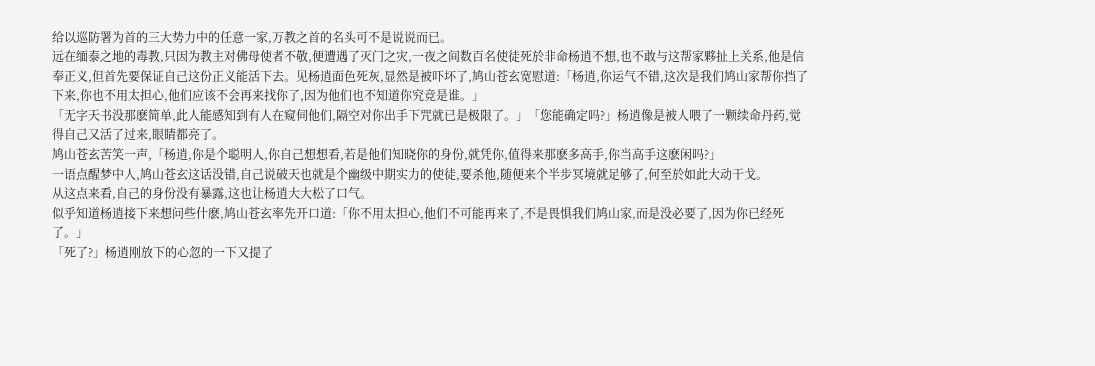给以巡防署为首的三大势力中的任意一家,万教之首的名头可不是说说而已。
远在缅泰之地的毒教,只因为教主对佛母使者不敬,便遭遇了灭门之灾,一夜之间数百名使徒死於非命杨逍不想,也不敢与这帮家夥扯上关系,他是信奉正义,但首先要保证自己这份正义能活下去。见杨逍面色死灰,显然是被吓坏了,鸠山苍玄宽慰道:「杨逍,你运气不错,这次是我们鸠山家帮你挡了下来,你也不用太担心,他们应该不会再来找你了,因为他们也不知道你究竞是谁。」
「无字天书没那麽简单,此人能感知到有人在窥伺他们,隔空对你出手下咒就已是极限了。」「您能确定吗?」杨逍像是被人喂了一颗续命丹药,觉得自己又活了过来,眼睛都亮了。
鸠山苍玄苦笑一声,「杨逍,你是个聪明人,你自己想想看,若是他们知晓你的身份,就凭你,值得来那麽多高手,你当高手这麽闲吗?」
一语点醒梦中人,鸠山苍玄这话没错,自己说破天也就是个幽级中期实力的使徒,要杀他,随便来个半步冥境就足够了,何至於如此大动干戈。
从这点来看,自己的身份没有暴露,这也让杨逍大大松了口气。
似乎知道杨逍接下来想问些什麽,鸠山苍玄率先开口道:「你不用太担心,他们不可能再来了,不是畏惧我们鸠山家,而是没必要了,因为你已经死了。」
「死了?」杨逍刚放下的心忽的一下又提了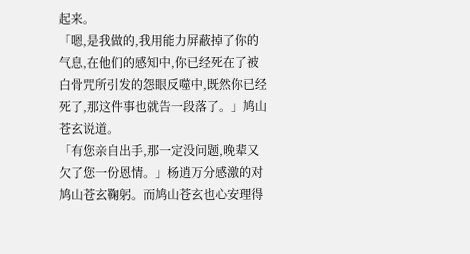起来。
「嗯,是我做的,我用能力屏蔽掉了你的气息,在他们的感知中,你已经死在了被白骨咒所引发的怨眼反噬中,既然你已经死了,那这件事也就告一段落了。」鸠山苍玄说道。
「有您亲自出手,那一定没问题,晚辈又欠了您一份恩情。」杨逍万分感激的对鸠山苍玄鞠躬。而鸠山苍玄也心安理得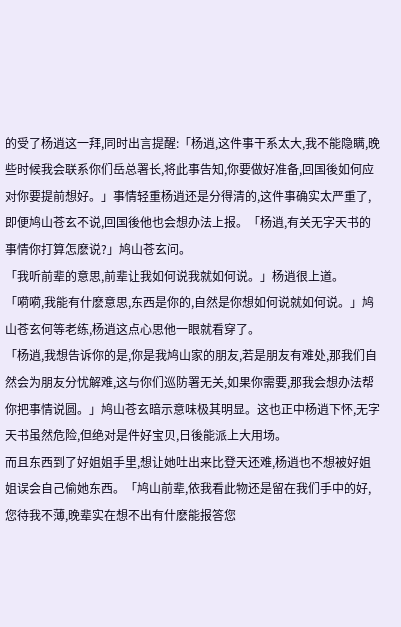的受了杨逍这一拜,同时出言提醒:「杨逍,这件事干系太大,我不能隐瞒,晚些时候我会联系你们岳总署长,将此事告知,你要做好准备,回国後如何应对你要提前想好。」事情轻重杨逍还是分得清的,这件事确实太严重了,即便鸠山苍玄不说,回国後他也会想办法上报。「杨逍,有关无字天书的事情你打算怎麽说?」鸠山苍玄问。
「我听前辈的意思,前辈让我如何说我就如何说。」杨逍很上道。
「嗬嗬,我能有什麽意思,东西是你的,自然是你想如何说就如何说。」鸠山苍玄何等老练,杨逍这点心思他一眼就看穿了。
「杨逍,我想告诉你的是,你是我鸠山家的朋友,若是朋友有难处,那我们自然会为朋友分忧解难,这与你们巡防署无关,如果你需要,那我会想办法帮你把事情说圆。」鸠山苍玄暗示意味极其明显。这也正中杨逍下怀,无字天书虽然危险,但绝对是件好宝贝,日後能派上大用场。
而且东西到了好姐姐手里,想让她吐出来比登天还难,杨逍也不想被好姐姐误会自己偷她东西。「鸠山前辈,依我看此物还是留在我们手中的好,您待我不薄,晚辈实在想不出有什麽能报答您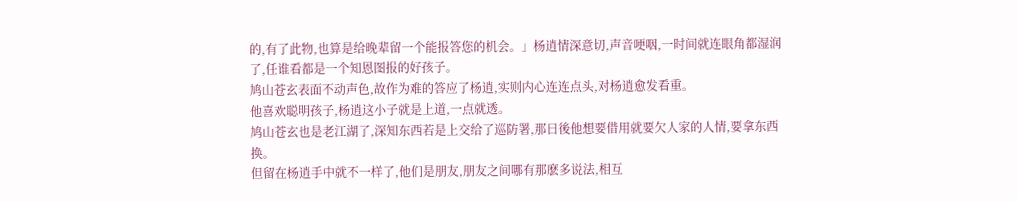的,有了此物,也算是给晚辈留一个能报答您的机会。」杨逍情深意切,声音哽咽,一时间就连眼角都湿润了,任谁看都是一个知恩图报的好孩子。
鸠山苍玄表面不动声色,故作为难的答应了杨逍,实则内心连连点头,对杨逍愈发看重。
他喜欢聪明孩子,杨逍这小子就是上道,一点就透。
鸠山苍玄也是老江湖了,深知东西若是上交给了巡防署,那日後他想要借用就要欠人家的人情,要拿东西换。
但留在杨逍手中就不一样了,他们是朋友,朋友之间哪有那麽多说法,相互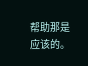帮助那是应该的。